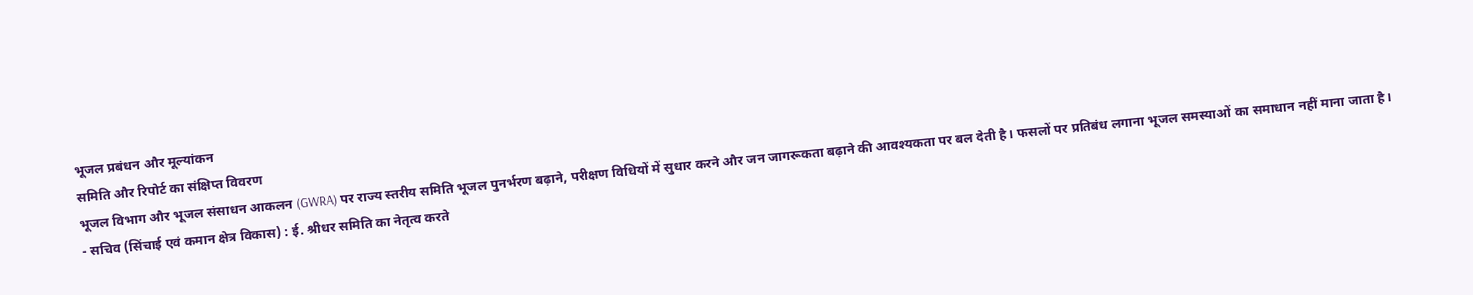भूजल प्रबंधन और मूल्यांकन
समिति और रिपोर्ट का संक्षिप्त विवरण
भूजल विभाग और भूजल संसाधन आकलन (GWRA) पर राज्य स्तरीय समिति भूजल पुनर्भरण बढ़ाने, परीक्षण विधियों में सुधार करने और जन जागरूकता बढ़ाने की आवश्यकता पर बल देती है। फसलों पर प्रतिबंध लगाना भूजल समस्याओं का समाधान नहीं माना जाता है।
- सचिव (सिंचाई एवं कमान क्षेत्र विकास) : ई. श्रीधर समिति का नेतृत्व करते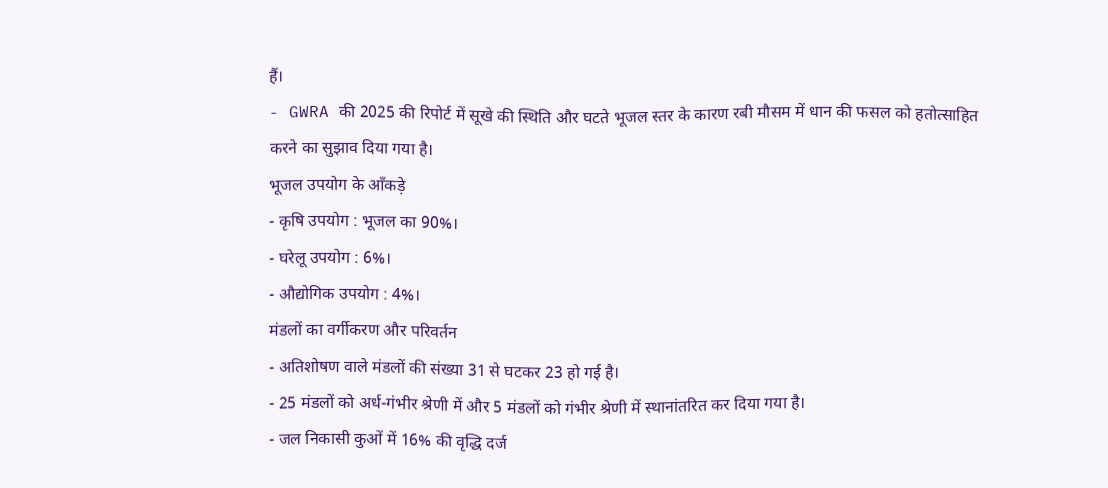हैं।
- GWRA की 2025 की रिपोर्ट में सूखे की स्थिति और घटते भूजल स्तर के कारण रबी मौसम में धान की फसल को हतोत्साहित करने का सुझाव दिया गया है।
भूजल उपयोग के आँकड़े
- कृषि उपयोग : भूजल का 90%।
- घरेलू उपयोग : 6%।
- औद्योगिक उपयोग : 4%।
मंडलों का वर्गीकरण और परिवर्तन
- अतिशोषण वाले मंडलों की संख्या 31 से घटकर 23 हो गई है।
- 25 मंडलों को अर्ध-गंभीर श्रेणी में और 5 मंडलों को गंभीर श्रेणी में स्थानांतरित कर दिया गया है।
- जल निकासी कुओं में 16% की वृद्धि दर्ज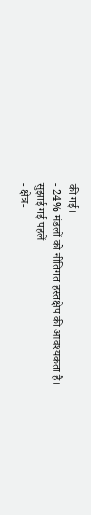की गई।
- 24% मंडलों को नीतिगत हस्तक्षेप की आवश्यकता है।
सुझाई गई पहलें
- क्षेत्र-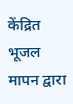केंद्रित भूजल मापन द्वारा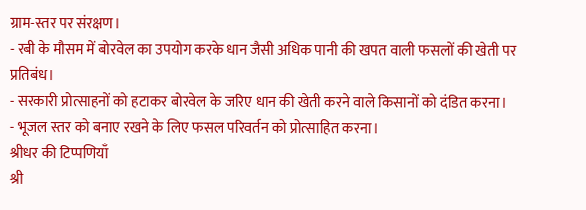ग्राम-स्तर पर संरक्षण।
- रबी के मौसम में बोरवेल का उपयोग करके धान जैसी अधिक पानी की खपत वाली फसलों की खेती पर प्रतिबंध।
- सरकारी प्रोत्साहनों को हटाकर बोरवेल के जरिए धान की खेती करने वाले किसानों को दंडित करना।
- भूजल स्तर को बनाए रखने के लिए फसल परिवर्तन को प्रोत्साहित करना।
श्रीधर की टिप्पणियाँ
श्री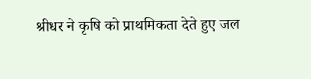श्रीधर ने कृषि को प्राथमिकता देते हुए जल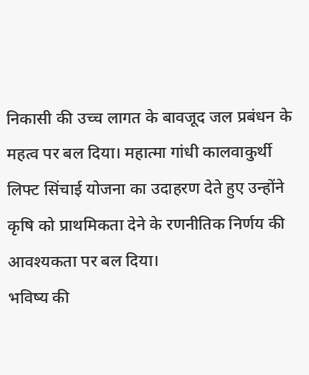निकासी की उच्च लागत के बावजूद जल प्रबंधन के महत्व पर बल दिया। महात्मा गांधी कालवाकुर्थी लिफ्ट सिंचाई योजना का उदाहरण देते हुए उन्होंने कृषि को प्राथमिकता देने के रणनीतिक निर्णय की आवश्यकता पर बल दिया।
भविष्य की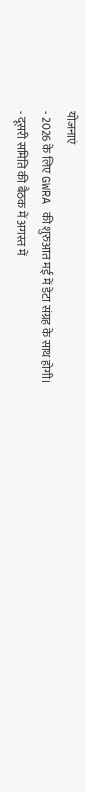योजनाएं
- 2026 के लिए GWRA की शुरुआत मई में डेटा संग्रह के साथ होगी।
- दूसरी समिति की बैठक में अगस्त में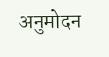अनुमोदन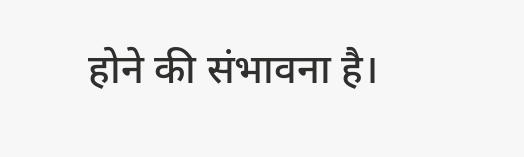होने की संभावना है।